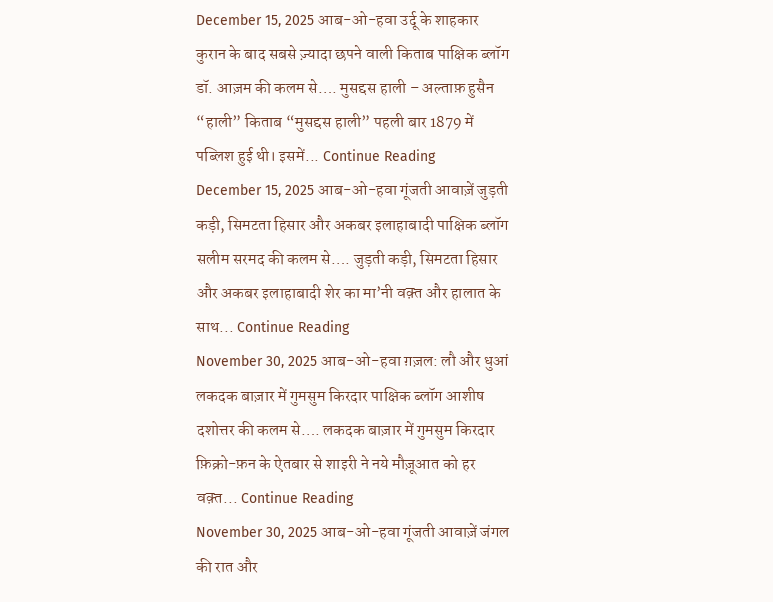December 15, 2025 आब-ओ-हवा उर्दू के शाहकार कुरान के बाद सबसे ज़्यादा छपने वाली किताब पाक्षिक ब्लॉग डॉ. आज़म की कलम से…. मुसद्दस हाली – अल्ताफ़ हुसैन “हाली” किताब “मुसद्दस हाली” पहली बार 1879 में पब्लिश हुई थी। इसमें... Continue Reading
December 15, 2025 आब-ओ-हवा गूंजती आवाज़ें जुड़ती कड़ी, सिमटता हिसार और अकबर इलाहाबादी पाक्षिक ब्लॉग सलीम सरमद की कलम से…. जुड़ती कड़ी, सिमटता हिसार और अकबर इलाहाबादी शेर का मा’नी वक़्त और हालात के साथ... Continue Reading
November 30, 2025 आब-ओ-हवा ग़ज़ल: लौ और धुआं लकदक बाज़ार में गुमसुम किरदार पाक्षिक ब्लॉग आशीष दशोत्तर की कलम से…. लकदक बाज़ार में गुमसुम किरदार फ़िक्रो-फ़न के ऐतबार से शाइरी ने नये मौज़ूआत को हर वक़्त... Continue Reading
November 30, 2025 आब-ओ-हवा गूंजती आवाज़ें जंगल की रात और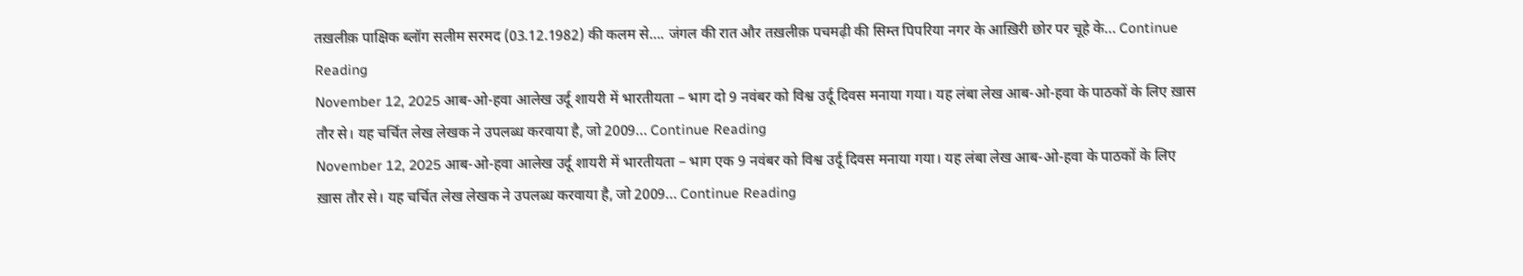तख़लीक़ पाक्षिक ब्लॉग सलीम सरमद (03.12.1982) की कलम से…. जंगल की रात और तख़लीक़ पचमढ़ी की सिम्त पिपरिया नगर के आख़िरी छोर पर चूहे के... Continue Reading
November 12, 2025 आब-ओ-हवा आलेख उर्दू शायरी में भारतीयता – भाग दो 9 नवंबर को विश्व उर्दू दिवस मनाया गया। यह लंबा लेख आब-ओ-हवा के पाठकों के लिए ख़ास तौर से। यह चर्चित लेख लेखक ने उपलब्ध करवाया है, जो 2009... Continue Reading
November 12, 2025 आब-ओ-हवा आलेख उर्दू शायरी में भारतीयता – भाग एक 9 नवंबर को विश्व उर्दू दिवस मनाया गया। यह लंबा लेख आब-ओ-हवा के पाठकों के लिए ख़ास तौर से। यह चर्चित लेख लेखक ने उपलब्ध करवाया है, जो 2009... Continue Reading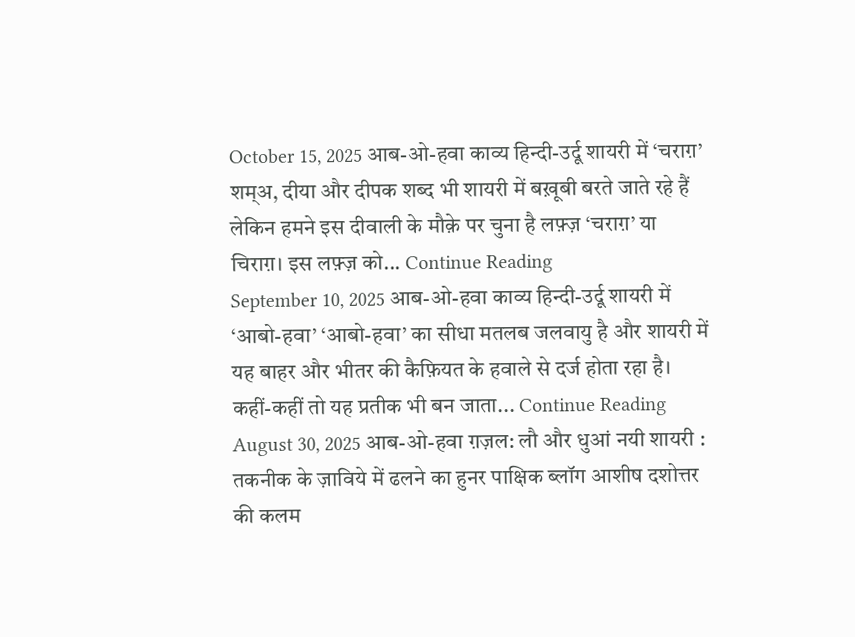October 15, 2025 आब-ओ-हवा काव्य हिन्दी-उर्दू शायरी में ‘चराग़’ शम्अ, दीया और दीपक शब्द भी शायरी में बख़ूबी बरते जाते रहे हैं लेकिन हमने इस दीवाली के मौक़े पर चुना है लफ़्ज़ ‘चराग़’ या चिराग़। इस लफ़्ज़ को... Continue Reading
September 10, 2025 आब-ओ-हवा काव्य हिन्दी-उर्दू शायरी में ‘आबो-हवा’ ‘आबो-हवा’ का सीधा मतलब जलवायु है और शायरी में यह बाहर और भीतर की कैफ़ियत के हवाले से दर्ज होता रहा है। कहीं-कहीं तो यह प्रतीक भी बन जाता... Continue Reading
August 30, 2025 आब-ओ-हवा ग़ज़ल: लौ और धुआं नयी शायरी : तकनीक के ज़ाविये में ढलने का हुनर पाक्षिक ब्लॉग आशीष दशोत्तर की कलम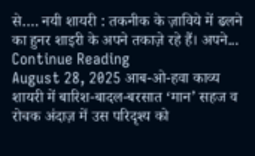से…. नयी शायरी : तकनीक के ज़ाविये में ढलने का हुनर शाइरी के अपने तकाज़े रहे हैं। अपने... Continue Reading
August 28, 2025 आब-ओ-हवा काव्य शायरी में बारिश-बादल-बरसात ‘मान’ सहज व रोचक अंदाज़ में उस परिदृश्य को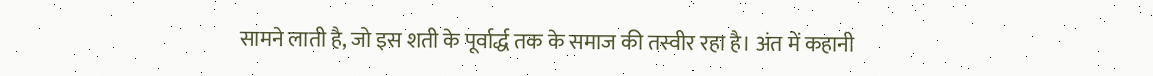सामने लाती है, जो इस शती के पूर्वार्द्ध तक के समाज की तस्वीर रहा है। अंत में कहानी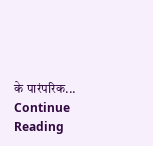के पारंपरिक... Continue Reading